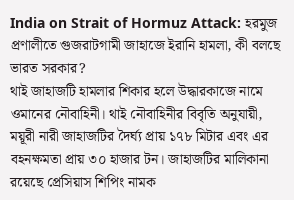India on Strait of Hormuz Attack: হরমুজ প্রণালীতে গুজরাটগামী জাহাজে ইরানি হামলা, কী বলছে ভারত সরকার?
থাই জাহাজটি হামলার শিকার হলে উদ্ধারকাজে নামে ওমানের নৌবাহিনী। থাই নৌবাহিনীর বিবৃতি অনুযায়ী, ময়ূরী নারী জাহাজটির দৈর্ঘ্য প্রায় ১৭৮ মিটার এবং এর বহনক্ষমতা প্রায় ৩০ হাজার টন। জাহাজটির মালিকানা রয়েছে প্রেসিয়াস শিপিং নামক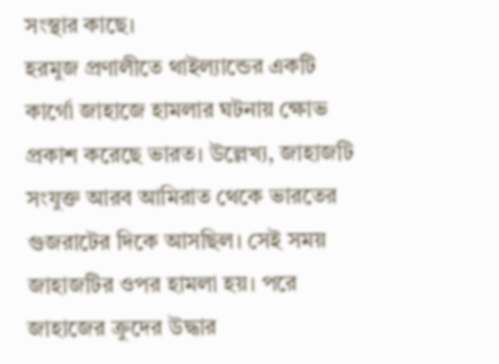সংস্থার কাছে।
হরমুজ প্রণালীতে থাইল্যান্ডের একটি কার্গো জাহাজে হামলার ঘটনায় ক্ষোভ প্রকাশ করেছে ভারত। উল্লেখ্য, জাহাজটি সংযুক্ত আরব আমিরাত থেকে ভারতের গুজরাটের দিকে আসছিল। সেই সময় জাহাজটির ওপর হামলা হয়। পরে জাহাজের ক্রুদের উদ্ধার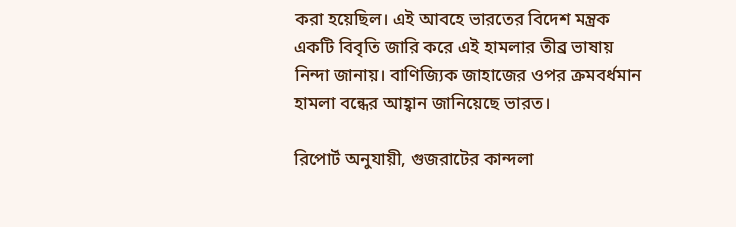করা হয়েছিল। এই আবহে ভারতের বিদেশ মন্ত্রক একটি বিবৃতি জারি করে এই হামলার তীব্র ভাষায় নিন্দা জানায়। বাণিজ্যিক জাহাজের ওপর ক্রমবর্ধমান হামলা বন্ধের আহ্বান জানিয়েছে ভারত।

রিপোর্ট অনুযায়ী, গুজরাটের কান্দলা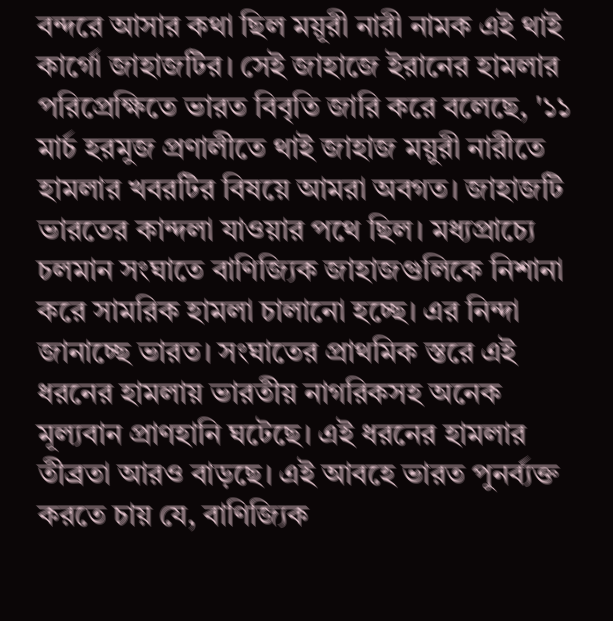বন্দরে আসার কথা ছিল ময়ূরী নারী নামক এই থাই কার্গো জাহাজটির। সেই জাহাজে ইরানের হামলার পরিপ্রেক্ষিতে ভারত বিবৃতি জারি করে বলেছে, '১১ মার্চ হরমুজ প্রণালীতে থাই জাহাজ ময়ুরী নারীতে হামলার খবরটির বিষয়ে আমরা অবগত। জাহাজটি ভারতের কান্দলা যাওয়ার পথে ছিল। মধ্যপ্রাচ্যে চলমান সংঘাতে বাণিজ্যিক জাহাজগুলিকে নিশানা করে সামরিক হামলা চালানো হচ্ছে। এর নিন্দা জানাচ্ছে ভারত। সংঘাতের প্রাথমিক স্তরে এই ধরনের হামলায় ভারতীয় নাগরিকসহ অনেক মূল্যবান প্রাণহানি ঘটেছে। এই ধরনের হামলার তীব্রতা আরও বাড়ছে। এই আবহে ভারত পুনর্ব্যক্ত করতে চায় যে, বাণিজ্যিক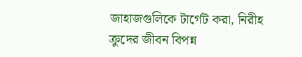জাহাজগুলিকে টার্গেট করা, নিরীহ ক্রুদের জীবন বিপন্ন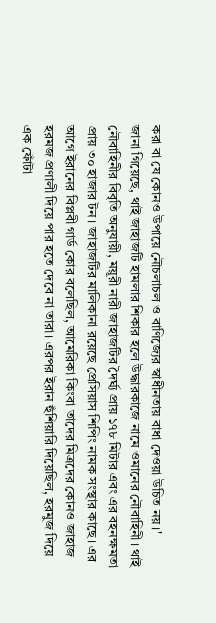করা বা যে কোনও উপায়ে নৌচলাচল ও বাণিজ্যের স্বাধীনতায় বাধা দেওয়া উচিত নয়।'
জানা গিয়েছে, থাই জাহাজটি হামলার শিকার হলে উদ্ধারকাজে নামে ওমানের নৌবাহিনী। থাই নৌবাহিনীর বিবৃতি অনুযায়ী, ময়ূরী নারী জাহাজটির দৈর্ঘ্য প্রায় ১৭৮ মিটার এবং এর বহনক্ষমতা প্রায় ৩০ হাজার টন। জাহাজটির মালিকানা রয়েছে প্রেসিয়াস শিপিং নামক সংস্থার কাছে। এর আগে ইরানের বিপ্লবী গার্ড কোর বলেছিল, আমেরিকা কিংবা তাদের মিত্রদের কোনও জাহাজ হরমজ প্রণালী দিয়ে পার হতে দেবে না তারা। এরপর ইরান হুঁশিয়ারি দিয়েছিল, হরমুজ দিয়ে এক ফোঁটা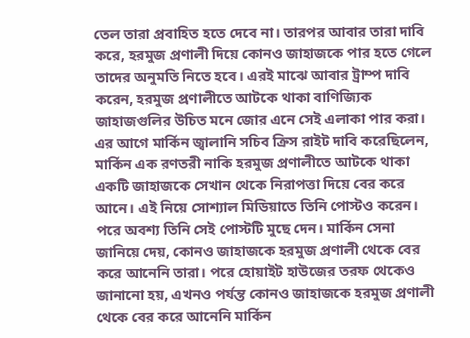তেল তারা প্রবাহিত হতে দেবে না। তারপর আবার তারা দাবি করে, হরমুজ প্রণালী দিয়ে কোনও জাহাজকে পার হতে গেলে তাদের অনুমতি নিতে হবে। এরই মাঝে আবার ট্রাম্প দাবি করেন, হরমুজ প্রণালীতে আটকে থাকা বাণিজ্যিক জাহাজগুলির উচিত মনে জোর এনে সেই এলাকা পার করা।
এর আগে মার্কিন জ্বালানি সচিব ক্রিস রাইট দাবি করেছিলেন, মার্কিন এক রণতরী নাকি হরমুজ প্রণালীতে আটকে থাকা একটি জাহাজকে সেখান থেকে নিরাপত্তা দিয়ে বের করে আনে। এই নিয়ে সোশ্যাল মিডিয়াতে তিনি পোস্টও করেন। পরে অবশ্য তিনি সেই পোস্টটি মুছে দেন। মার্কিন সেনা জানিয়ে দেয়, কোনও জাহাজকে হরমুজ প্রণালী থেকে বের করে আনেনি তারা। পরে হোয়াইট হাউজের তরফ থেকেও জানানো হয়, এখনও পর্যন্ত কোনও জাহাজকে হরমুজ প্রণালী থেকে বের করে আনেনি মার্কিন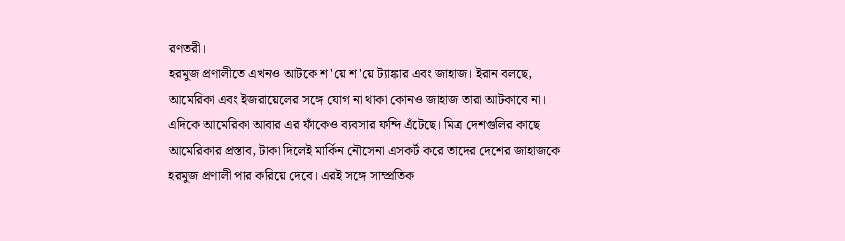রণতরী।
হরমুজ প্রণালীতে এখনও আটকে শ'য়ে শ'য়ে ট্যাঙ্কার এবং জাহাজ। ইরান বলছে, আমেরিকা এবং ইজরায়েলের সঙ্গে যোগ না থাকা কোনও জাহাজ তারা আটকাবে না। এদিকে আমেরিকা আবার এর ফাঁকেও ব্যবসার ফন্দি এঁটেছে। মিত্র দেশগুলির কাছে আমেরিকার প্রস্তাব, টাকা দিলেই মার্কিন নৌসেনা এসকর্ট করে তাদের দেশের জাহাজকে হরমুজ প্রণালী পার করিয়ে দেবে। এরই সঙ্গে সাম্প্রতিক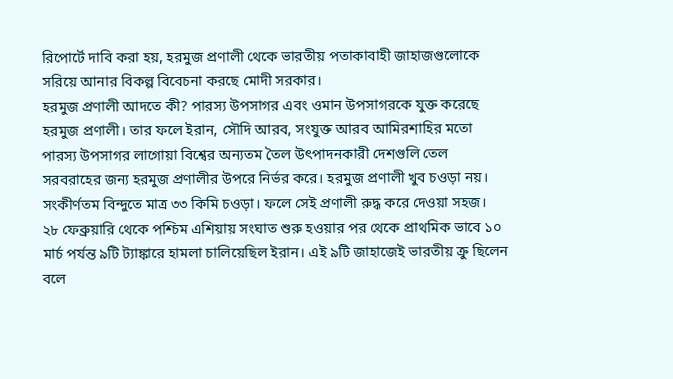রিপোর্টে দাবি করা হয়, হরমুজ প্রণালী থেকে ভারতীয় পতাকাবাহী জাহাজগুলোকে সরিয়ে আনার বিকল্প বিবেচনা করছে মোদী সরকার।
হরমুজ প্রণালী আদতে কী? পারস্য উপসাগর এবং ওমান উপসাগরকে যুক্ত করেছে হরমুজ প্রণালী। তার ফলে ইরান, সৌদি আরব, সংযুক্ত আরব আমিরশাহির মতো পারস্য উপসাগর লাগোয়া বিশ্বের অন্যতম তৈল উৎপাদনকারী দেশগুলি তেল সরবরাহের জন্য হরমুজ প্রণালীর উপরে নির্ভর করে। হরমুজ প্রণালী খুব চওড়া নয়। সংকীর্ণতম বিন্দুতে মাত্র ৩৩ কিমি চওড়া। ফলে সেই প্রণালী রুদ্ধ করে দেওয়া সহজ।
২৮ ফেব্রুয়ারি থেকে পশ্চিম এশিয়ায় সংঘাত শুরু হওয়ার পর থেকে প্রাথমিক ভাবে ১০ মার্চ পর্যন্ত ৯টি ট্যাঙ্কারে হামলা চালিয়েছিল ইরান। এই ৯টি জাহাজেই ভারতীয় ক্রু ছিলেন বলে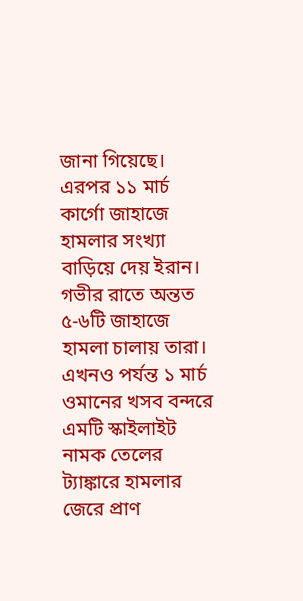জানা গিয়েছে। এরপর ১১ মার্চ কার্গো জাহাজে হামলার সংখ্যা বাড়িয়ে দেয় ইরান। গভীর রাতে অন্তত ৫-৬টি জাহাজে হামলা চালায় তারা। এখনও পর্যন্ত ১ মার্চ ওমানের খসব বন্দরে এমটি স্কাইলাইট নামক তেলের ট্যাঙ্কারে হামলার জেরে প্রাণ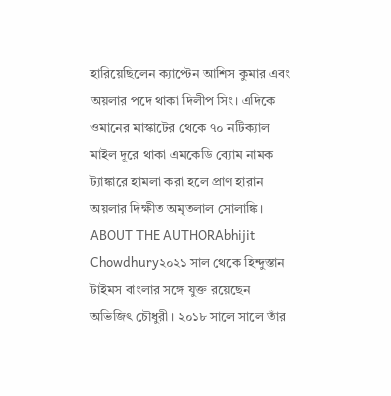হারিয়েছিলেন ক্যাপ্টেন আশিস কুমার এবং অয়লার পদে থাকা দিলীপ সিং। এদিকে ওমানের মাস্কাটের থেকে ৭০ নটিক্যাল মাইল দূরে থাকা এমকেডি ব্যোম নামক ট্যাঙ্কারে হামলা করা হলে প্রাণ হারান অয়লার দিক্ষীত অমৃতলাল সোলাঙ্কি।
ABOUT THE AUTHORAbhijit Chowdhury২০২১ সাল থেকে হিন্দুস্তান টাইমস বাংলার সঙ্গে যুক্ত রয়েছেন অভিজিৎ চৌধুরী। ২০১৮ সালে সালে তাঁর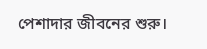পেশাদার জীবনের শুরু।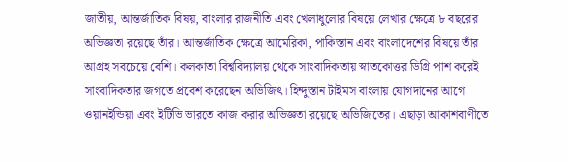জাতীয়, আন্তর্জাতিক বিষয়, বাংলার রাজনীতি এবং খেলাধুলোর বিষয়ে লেখার ক্ষেত্রে ৮ বছরের অভিজ্ঞতা রয়েছে তাঁর। আন্তর্জাতিক ক্ষেত্রে আমেরিকা, পাকিস্তান এবং বাংলাদেশের বিষয়ে তাঁর আগ্রহ সবচেয়ে বেশি। কলকাতা বিশ্ববিদ্যালয় থেকে সাংবাদিকতায় স্নাতকোত্তর ডিগ্রি পাশ করেই সাংবাদিকতার জগতে প্রবেশ করেছেন অভিজিৎ। হিন্দুস্তান টাইমস বাংলায় যোগদানের আগে ওয়ানইন্ডিয়া এবং ইটিভি ভারতে কাজ করার অভিজ্ঞতা রয়েছে অভিজিতের। এছাড়া আকাশবাণীতে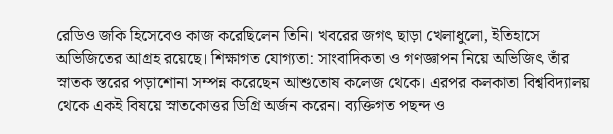রেডিও জকি হিসেবেও কাজ করেছিলেন তিনি। খবরের জগৎ ছাড়া খেলাধুলো, ইতিহাসে অভিজিতের আগ্রহ রয়েছে। শিক্ষাগত যোগ্যতা: সাংবাদিকতা ও গণজ্ঞাপন নিয়ে অভিজিৎ তাঁর স্নাতক স্তরের পড়াশোনা সম্পন্ন করেছেন আশুতোষ কলেজ থেকে। এরপর কলকাতা বিশ্ববিদ্যালয় থেকে একই বিষয়ে স্নাতকোত্তর ডিগ্রি অর্জন করেন। ব্যক্তিগত পছন্দ ও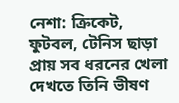নেশা: ক্রিকেট, ফুটবল, টেনিস ছাড়া প্রায় সব ধরনের খেলা দেখতে তিনি ভীষণ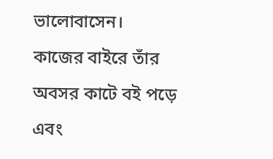ভালোবাসেন। কাজের বাইরে তাঁর অবসর কাটে বই পড়ে এবং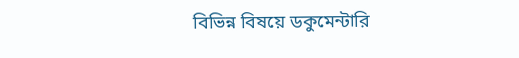বিভিন্ন বিষয়ে ডকুমেন্টারি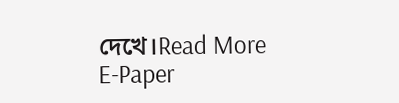দেখে।Read More
E-Paper